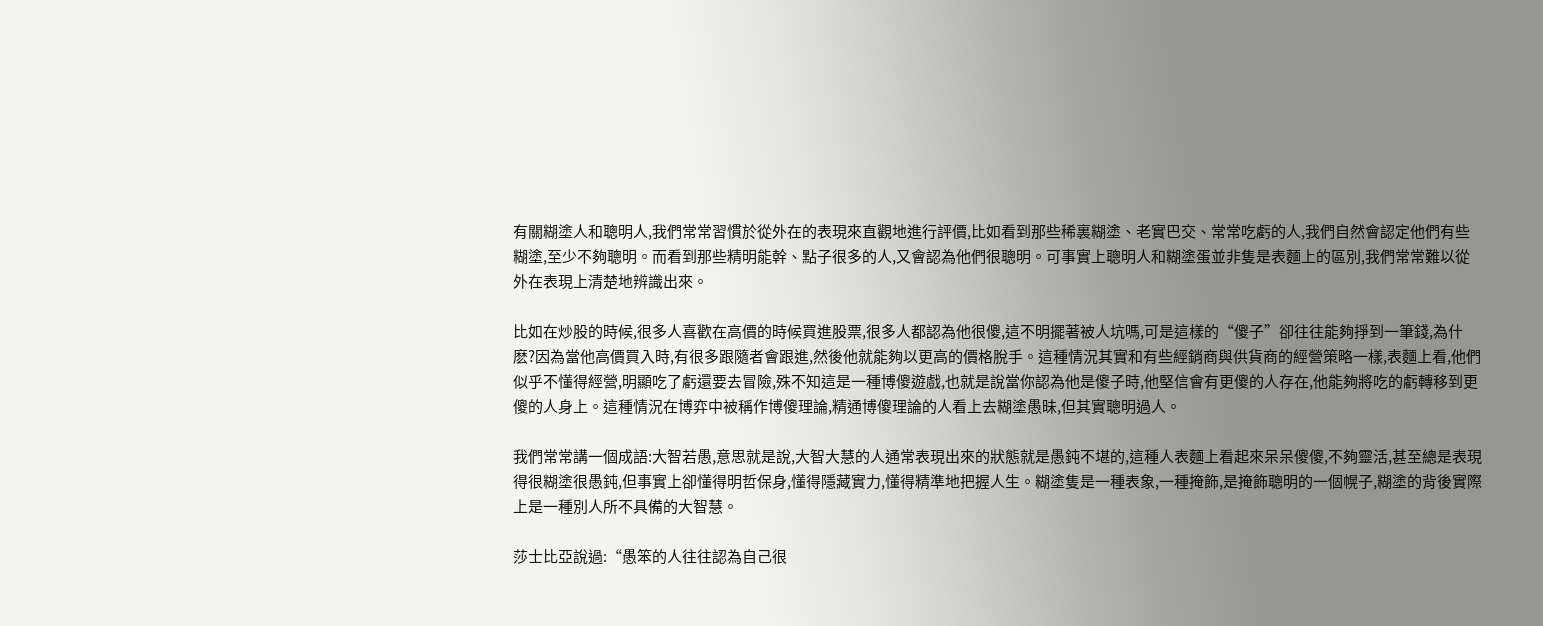有關糊塗人和聰明人,我們常常習慣於從外在的表現來直觀地進行評價,比如看到那些稀裏糊塗、老實巴交、常常吃虧的人,我們自然會認定他們有些糊塗,至少不夠聰明。而看到那些精明能幹、點子很多的人,又會認為他們很聰明。可事實上聰明人和糊塗蛋並非隻是表麵上的區別,我們常常難以從外在表現上清楚地辨識出來。

比如在炒股的時候,很多人喜歡在高價的時候買進股票,很多人都認為他很傻,這不明擺著被人坑嗎,可是這樣的“傻子”卻往往能夠掙到一筆錢,為什麽?因為當他高價買入時,有很多跟隨者會跟進,然後他就能夠以更高的價格脫手。這種情況其實和有些經銷商與供貨商的經營策略一樣,表麵上看,他們似乎不懂得經營,明顯吃了虧還要去冒險,殊不知這是一種博傻遊戲,也就是說當你認為他是傻子時,他堅信會有更傻的人存在,他能夠將吃的虧轉移到更傻的人身上。這種情況在博弈中被稱作博傻理論,精通博傻理論的人看上去糊塗愚昧,但其實聰明過人。

我們常常講一個成語:大智若愚,意思就是說,大智大慧的人通常表現出來的狀態就是愚鈍不堪的,這種人表麵上看起來呆呆傻傻,不夠靈活,甚至總是表現得很糊塗很愚鈍,但事實上卻懂得明哲保身,懂得隱藏實力,懂得精準地把握人生。糊塗隻是一種表象,一種掩飾,是掩飾聰明的一個幌子,糊塗的背後實際上是一種別人所不具備的大智慧。

莎士比亞說過:“愚笨的人往往認為自己很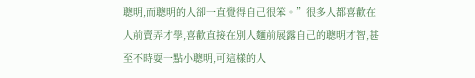聰明,而聰明的人卻一直覺得自己很笨。”很多人都喜歡在人前賣弄才學,喜歡直接在別人麵前展露自己的聰明才智,甚至不時耍一點小聰明,可這樣的人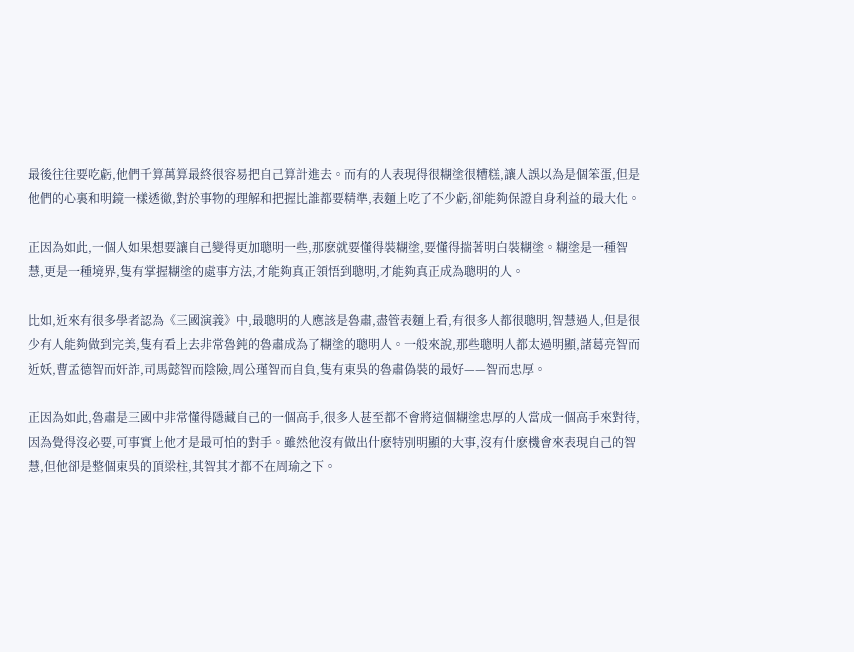最後往往要吃虧,他們千算萬算最終很容易把自己算計進去。而有的人表現得很糊塗很糟糕,讓人誤以為是個笨蛋,但是他們的心裏和明鏡一樣透徹,對於事物的理解和把握比誰都要精準,表麵上吃了不少虧,卻能夠保證自身利益的最大化。

正因為如此,一個人如果想要讓自己變得更加聰明一些,那麽就要懂得裝糊塗,要懂得揣著明白裝糊塗。糊塗是一種智慧,更是一種境界,隻有掌握糊塗的處事方法,才能夠真正領悟到聰明,才能夠真正成為聰明的人。

比如,近來有很多學者認為《三國演義》中,最聰明的人應該是魯肅,盡管表麵上看,有很多人都很聰明,智慧過人,但是很少有人能夠做到完美,隻有看上去非常魯鈍的魯肅成為了糊塗的聰明人。一般來說,那些聰明人都太過明顯,諸葛亮智而近妖,曹孟德智而奸詐,司馬懿智而陰險,周公瑾智而自負,隻有東吳的魯肅偽裝的最好——智而忠厚。

正因為如此,魯肅是三國中非常懂得隱藏自己的一個高手,很多人甚至都不會將這個糊塗忠厚的人當成一個高手來對待,因為覺得沒必要,可事實上他才是最可怕的對手。雖然他沒有做出什麽特別明顯的大事,沒有什麽機會來表現自己的智慧,但他卻是整個東吳的頂梁柱,其智其才都不在周瑜之下。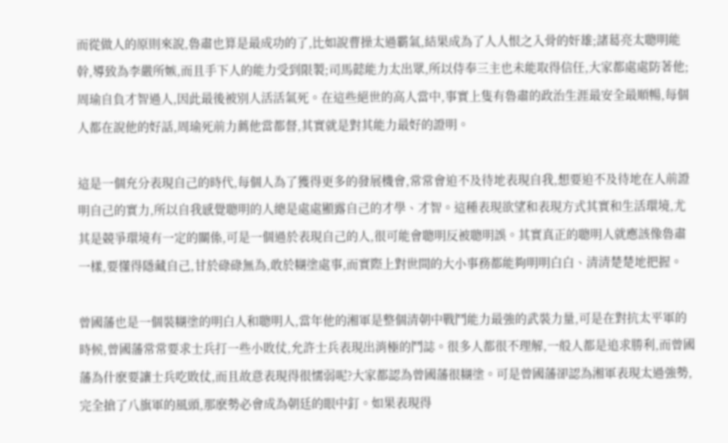而從做人的原則來說,魯肅也算是最成功的了,比如說曹操太過霸氣,結果成為了人人恨之入骨的奸雄;諸葛亮太聰明能幹,導致為李嚴所嫉,而且手下人的能力受到限製;司馬懿能力太出眾,所以侍奉三主也未能取得信任,大家都處處防著他;周瑜自負才智過人,因此最後被別人活活氣死。在這些絕世的高人當中,事實上隻有魯肅的政治生涯最安全最順暢,每個人都在說他的好話,周瑜死前力薦他當都督,其實就是對其能力最好的證明。

這是一個充分表現自己的時代,每個人為了獲得更多的發展機會,常常會迫不及待地表現自我,想要迫不及待地在人前證明自己的實力,所以自我感覺聰明的人總是處處顯露自己的才學、才智。這種表現欲望和表現方式其實和生活環境,尤其是競爭環境有一定的關係,可是一個過於表現自己的人,很可能會聰明反被聰明誤。其實真正的聰明人就應該像魯肅一樣,要懂得隱藏自己,甘於碌碌無為,敢於糊塗處事,而實際上對世間的大小事務都能夠明明白白、清清楚楚地把握。

曾國藩也是一個裝糊塗的明白人和聰明人,當年他的湘軍是整個清朝中戰鬥能力最強的武裝力量,可是在對抗太平軍的時候,曾國藩常常要求士兵打一些小敗仗,允許士兵表現出消極的鬥誌。很多人都很不理解,一般人都是追求勝利,而曾國藩為什麽要讓士兵吃敗仗,而且故意表現得很懦弱呢?大家都認為曾國藩很糊塗。可是曾國藩卻認為湘軍表現太過強勢,完全搶了八旗軍的風頭,那麽勢必會成為朝廷的眼中釘。如果表現得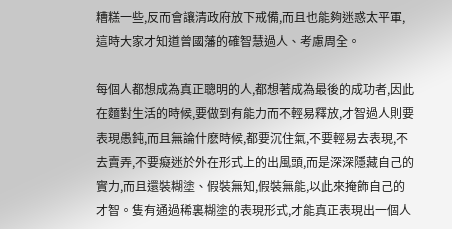糟糕一些,反而會讓清政府放下戒備,而且也能夠迷惑太平軍,這時大家才知道曾國藩的確智慧過人、考慮周全。

每個人都想成為真正聰明的人,都想著成為最後的成功者,因此在麵對生活的時候,要做到有能力而不輕易釋放,才智過人則要表現愚鈍,而且無論什麽時候,都要沉住氣,不要輕易去表現,不去賣弄,不要癡迷於外在形式上的出風頭,而是深深隱藏自己的實力,而且還裝糊塗、假裝無知,假裝無能,以此來掩飾自己的才智。隻有通過稀裏糊塗的表現形式,才能真正表現出一個人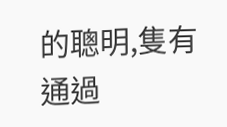的聰明,隻有通過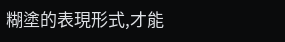糊塗的表現形式,才能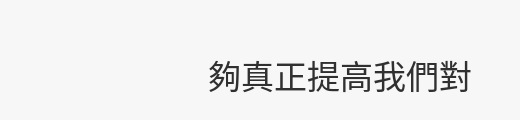夠真正提高我們對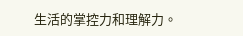生活的掌控力和理解力。